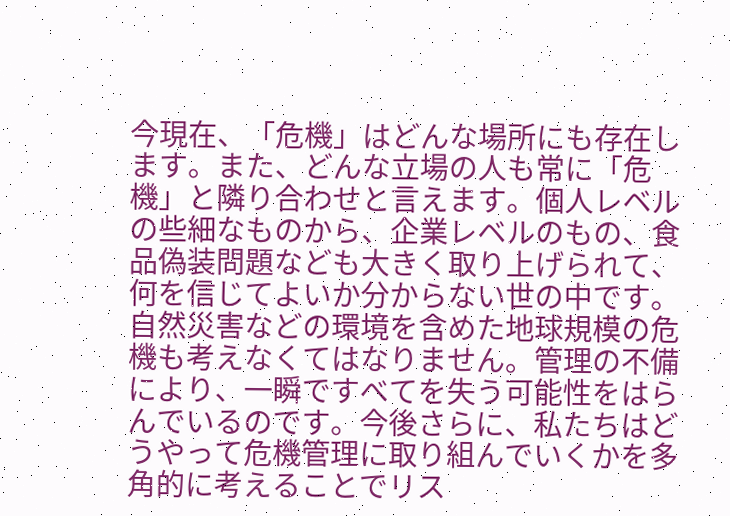今現在、「危機」はどんな場所にも存在します。また、どんな立場の人も常に「危機」と隣り合わせと言えます。個人レベルの些細なものから、企業レベルのもの、食品偽装問題なども大きく取り上げられて、何を信じてよいか分からない世の中です。
自然災害などの環境を含めた地球規模の危機も考えなくてはなりません。管理の不備により、一瞬ですべてを失う可能性をはらんでいるのです。今後さらに、私たちはどうやって危機管理に取り組んでいくかを多角的に考えることでリス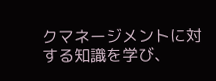クマネージメントに対する知識を学び、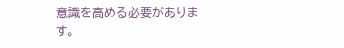意識を高める必要があります。